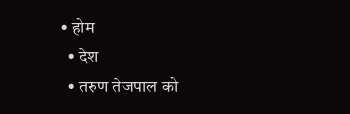• होम
  • देश
  • तरुण तेजपाल को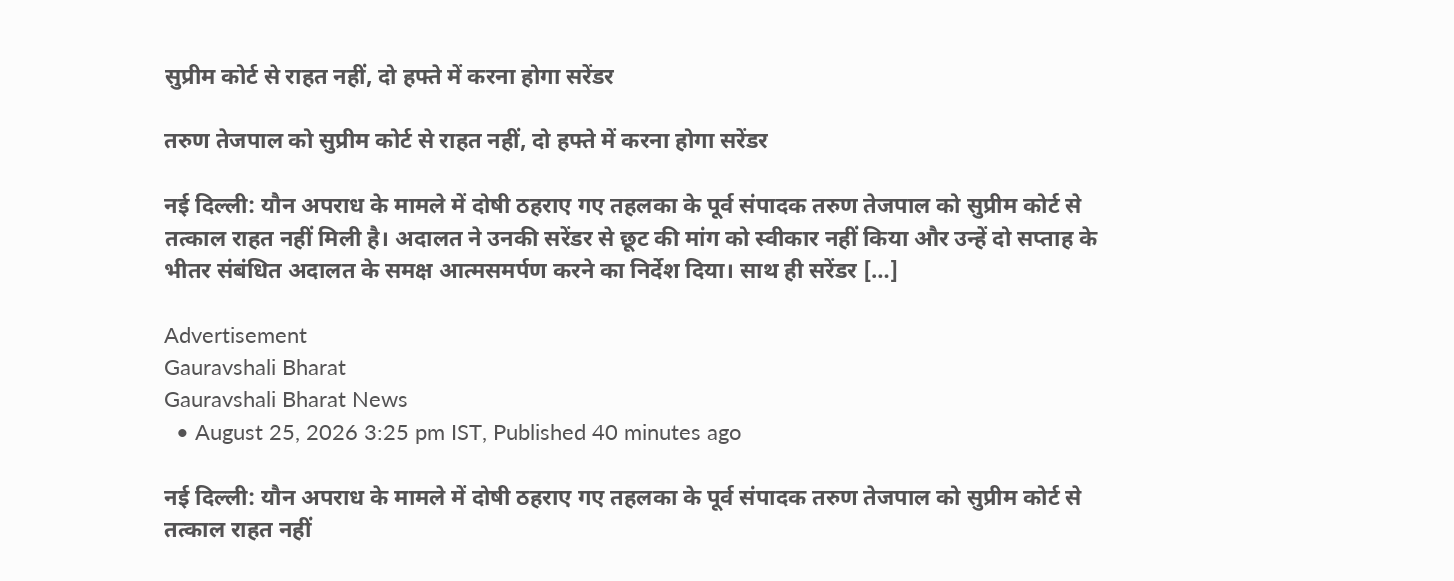सुप्रीम कोर्ट से राहत नहीं, दो हफ्ते में करना होगा सरेंडर

तरुण तेजपाल को सुप्रीम कोर्ट से राहत नहीं, दो हफ्ते में करना होगा सरेंडर

नई दिल्ली: यौन अपराध के मामले में दोषी ठहराए गए तहलका के पूर्व संपादक तरुण तेजपाल को सुप्रीम कोर्ट से तत्काल राहत नहीं मिली है। अदालत ने उनकी सरेंडर से छूट की मांग को स्वीकार नहीं किया और उन्हें दो सप्ताह के भीतर संबंधित अदालत के समक्ष आत्मसमर्पण करने का निर्देश दिया। साथ ही सरेंडर […]

Advertisement
Gauravshali Bharat
Gauravshali Bharat News
  • August 25, 2026 3:25 pm IST, Published 40 minutes ago

नई दिल्ली: यौन अपराध के मामले में दोषी ठहराए गए तहलका के पूर्व संपादक तरुण तेजपाल को सुप्रीम कोर्ट से तत्काल राहत नहीं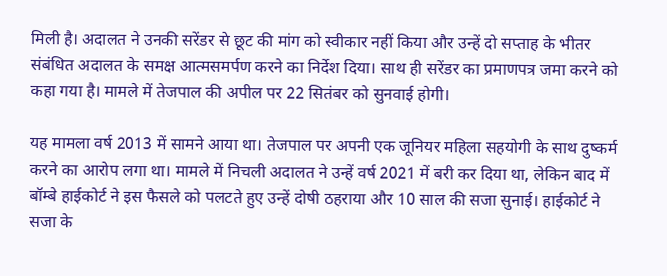मिली है। अदालत ने उनकी सरेंडर से छूट की मांग को स्वीकार नहीं किया और उन्हें दो सप्ताह के भीतर संबंधित अदालत के समक्ष आत्मसमर्पण करने का निर्देश दिया। साथ ही सरेंडर का प्रमाणपत्र जमा करने को कहा गया है। मामले में तेजपाल की अपील पर 22 सितंबर को सुनवाई होगी।

यह मामला वर्ष 2013 में सामने आया था। तेजपाल पर अपनी एक जूनियर महिला सहयोगी के साथ दुष्कर्म करने का आरोप लगा था। मामले में निचली अदालत ने उन्हें वर्ष 2021 में बरी कर दिया था, लेकिन बाद में बॉम्बे हाईकोर्ट ने इस फैसले को पलटते हुए उन्हें दोषी ठहराया और 10 साल की सजा सुनाई। हाईकोर्ट ने सजा के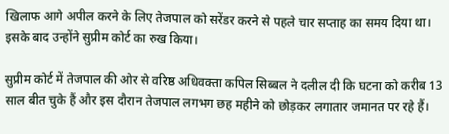खिलाफ आगे अपील करने के लिए तेजपाल को सरेंडर करने से पहले चार सप्ताह का समय दिया था। इसके बाद उन्होंने सुप्रीम कोर्ट का रुख किया।

सुप्रीम कोर्ट में तेजपाल की ओर से वरिष्ठ अधिवक्ता कपिल सिब्बल ने दलील दी कि घटना को करीब 13 साल बीत चुके हैं और इस दौरान तेजपाल लगभग छह महीने को छोड़कर लगातार जमानत पर रहे हैं।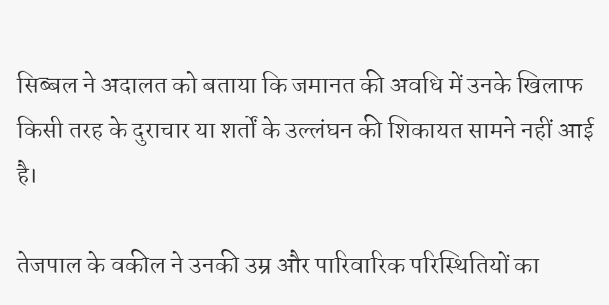सिब्बल ने अदालत को बताया कि जमानत की अवधि में उनके खिलाफ किसी तरह के दुराचार या शर्तों के उल्लंघन की शिकायत सामने नहीं आई है।

तेजपाल के वकील ने उनकी उम्र और पारिवारिक परिस्थितियों का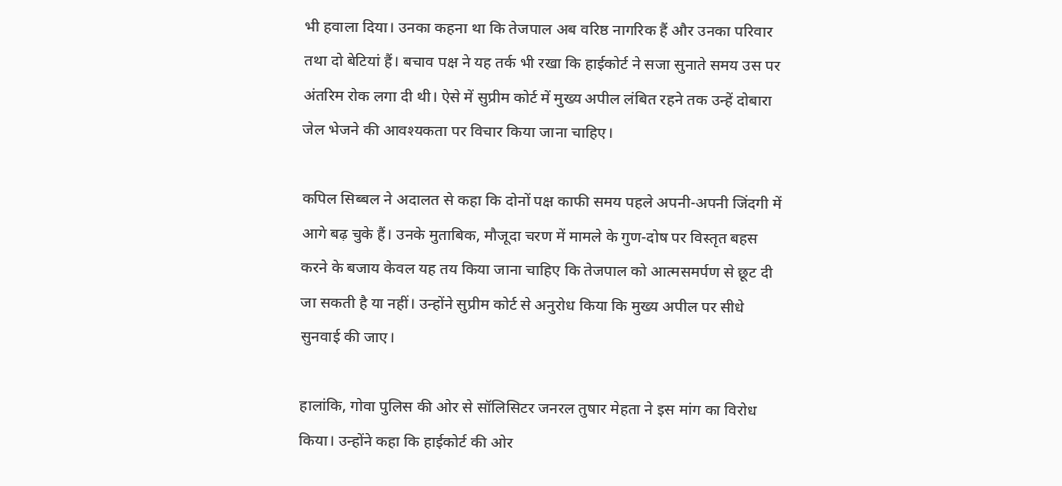भी हवाला दिया। उनका कहना था कि तेजपाल अब वरिष्ठ नागरिक हैं और उनका परिवार तथा दो बेटियां हैं। बचाव पक्ष ने यह तर्क भी रखा कि हाईकोर्ट ने सजा सुनाते समय उस पर अंतरिम रोक लगा दी थी। ऐसे में सुप्रीम कोर्ट में मुख्य अपील लंबित रहने तक उन्हें दोबारा जेल भेजने की आवश्यकता पर विचार किया जाना चाहिए।

कपिल सिब्बल ने अदालत से कहा कि दोनों पक्ष काफी समय पहले अपनी-अपनी जिंदगी में आगे बढ़ चुके हैं। उनके मुताबिक, मौजूदा चरण में मामले के गुण-दोष पर विस्तृत बहस करने के बजाय केवल यह तय किया जाना चाहिए कि तेजपाल को आत्मसमर्पण से छूट दी जा सकती है या नहीं। उन्होंने सुप्रीम कोर्ट से अनुरोध किया कि मुख्य अपील पर सीधे सुनवाई की जाए।

हालांकि, गोवा पुलिस की ओर से सॉलिसिटर जनरल तुषार मेहता ने इस मांग का विरोध किया। उन्होंने कहा कि हाईकोर्ट की ओर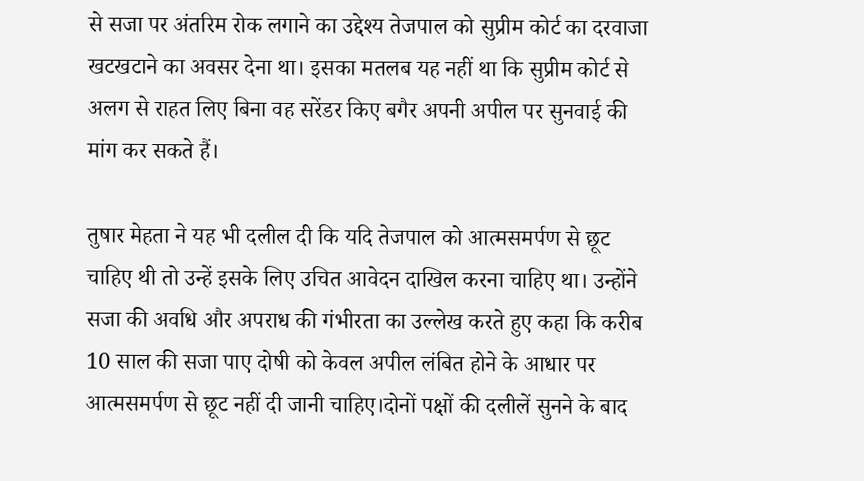से सजा पर अंतरिम रोक लगाने का उद्देश्य तेजपाल को सुप्रीम कोर्ट का दरवाजा खटखटाने का अवसर देना था। इसका मतलब यह नहीं था कि सुप्रीम कोर्ट से अलग से राहत लिए बिना वह सरेंडर किए बगैर अपनी अपील पर सुनवाई की मांग कर सकते हैं।

तुषार मेहता ने यह भी दलील दी कि यदि तेजपाल को आत्मसमर्पण से छूट चाहिए थी तो उन्हें इसके लिए उचित आवेदन दाखिल करना चाहिए था। उन्होंने सजा की अवधि और अपराध की गंभीरता का उल्लेख करते हुए कहा कि करीब 10 साल की सजा पाए दोषी को केवल अपील लंबित होने के आधार पर आत्मसमर्पण से छूट नहीं दी जानी चाहिए।दोनों पक्षों की दलीलें सुनने के बाद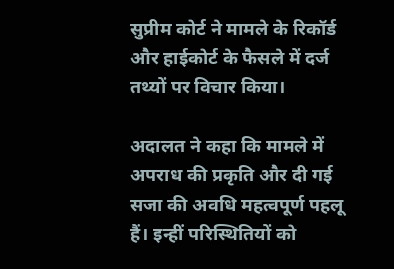सुप्रीम कोर्ट ने मामले के रिकॉर्ड और हाईकोर्ट के फैसले में दर्ज तथ्यों पर विचार किया।

अदालत ने कहा कि मामले में अपराध की प्रकृति और दी गई सजा की अवधि महत्वपूर्ण पहलू हैं। इन्हीं परिस्थितियों को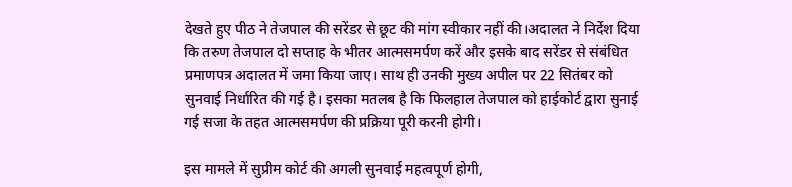देखते हुए पीठ ने तेजपाल की सरेंडर से छूट की मांग स्वीकार नहीं की।अदालत ने निर्देश दिया कि तरुण तेजपाल दो सप्ताह के भीतर आत्मसमर्पण करें और इसके बाद सरेंडर से संबंधित प्रमाणपत्र अदालत में जमा किया जाए। साथ ही उनकी मुख्य अपील पर 22 सितंबर को सुनवाई निर्धारित की गई है। इसका मतलब है कि फिलहाल तेजपाल को हाईकोर्ट द्वारा सुनाई गई सजा के तहत आत्मसमर्पण की प्रक्रिया पूरी करनी होगी।

इस मामले में सुप्रीम कोर्ट की अगली सुनवाई महत्वपूर्ण होगी,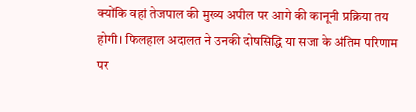क्योंकि वहां तेजपाल की मुख्य अपील पर आगे की कानूनी प्रक्रिया तय होगी। फिलहाल अदालत ने उनकी दोषसिद्धि या सजा के अंतिम परिणाम पर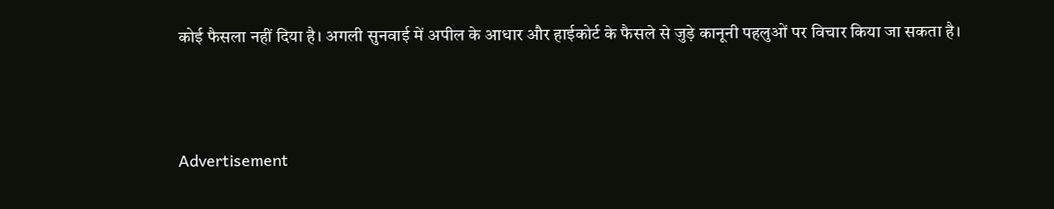कोई फैसला नहीं दिया है। अगली सुनवाई में अपील के आधार और हाईकोर्ट के फैसले से जुड़े कानूनी पहलुओं पर विचार किया जा सकता है।



Advertisement